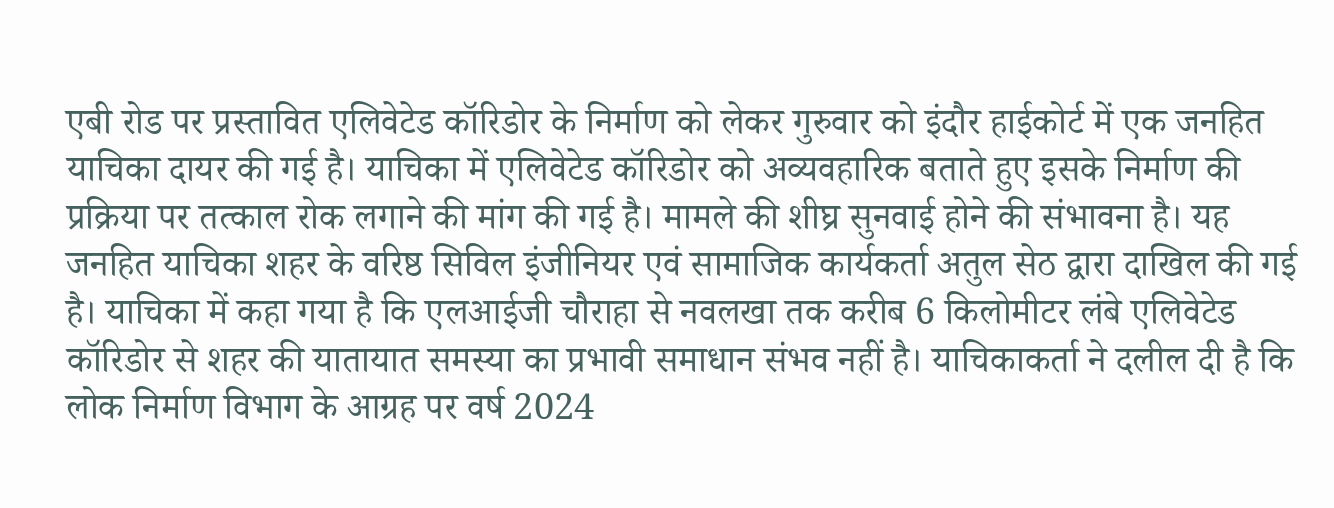एबी रोड पर प्रस्तावित एलिवेटेड कॉरिडोर के निर्माण को लेकर गुरुवार को इंदौर हाईकोर्ट में एक जनहित याचिका दायर की गई है। याचिका में एलिवेटेड कॉरिडोर को अव्यवहारिक बताते हुए इसके निर्माण की प्रक्रिया पर तत्काल रोक लगाने की मांग की गई है। मामले की शीघ्र सुनवाई होने की संभावना है। यह जनहित याचिका शहर के वरिष्ठ सिविल इंजीनियर एवं सामाजिक कार्यकर्ता अतुल सेठ द्वारा दाखिल की गई है। याचिका में कहा गया है कि एलआईजी चौराहा से नवलखा तक करीब 6 किलोमीटर लंबे एलिवेटेड कॉरिडोर से शहर की यातायात समस्या का प्रभावी समाधान संभव नहीं है। याचिकाकर्ता ने दलील दी है कि लोक निर्माण विभाग के आग्रह पर वर्ष 2024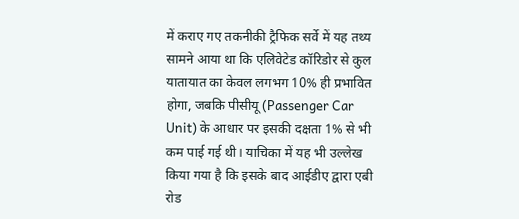में कराए गए तकनीकी ट्रैफिक सर्वे में यह तथ्य सामने आया था कि एलिवेटेड कॉरिडोर से कुल यातायात का केवल लगभग 10% ही प्रभावित होगा, जबकि पीसीयू (Passenger Car Unit) के आधार पर इसकी दक्षता 1% से भी कम पाई गई थी। याचिका में यह भी उल्लेख किया गया है कि इसके बाद आईडीए द्वारा एबी रोड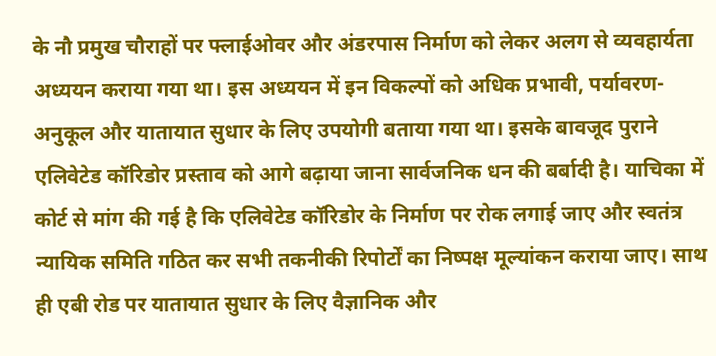के नौ प्रमुख चौराहों पर फ्लाईओवर और अंडरपास निर्माण को लेकर अलग से व्यवहार्यता अध्ययन कराया गया था। इस अध्ययन में इन विकल्पों को अधिक प्रभावी, पर्यावरण-अनुकूल और यातायात सुधार के लिए उपयोगी बताया गया था। इसके बावजूद पुराने एलिवेटेड कॉरिडोर प्रस्ताव को आगे बढ़ाया जाना सार्वजनिक धन की बर्बादी है। याचिका में कोर्ट से मांग की गई है कि एलिवेटेड कॉरिडोर के निर्माण पर रोक लगाई जाए और स्वतंत्र न्यायिक समिति गठित कर सभी तकनीकी रिपोर्टों का निष्पक्ष मूल्यांकन कराया जाए। साथ ही एबी रोड पर यातायात सुधार के लिए वैज्ञानिक और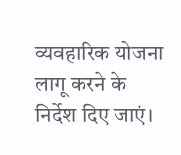व्यवहारिक योजना लागू करने के निर्देश दिए जाएं।